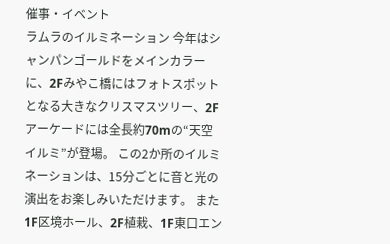催事・イベント
ラムラのイルミネーション 今年はシャンパンゴールドをメインカラーに、2Fみやこ橋にはフォトスポットとなる大きなクリスマスツリー、2Fアーケードには全長約70mの“天空イルミ”が登場。 この2か所のイルミネーションは、15分ごとに音と光の演出をお楽しみいただけます。 また1F区境ホール、2F植栽、1F東口エン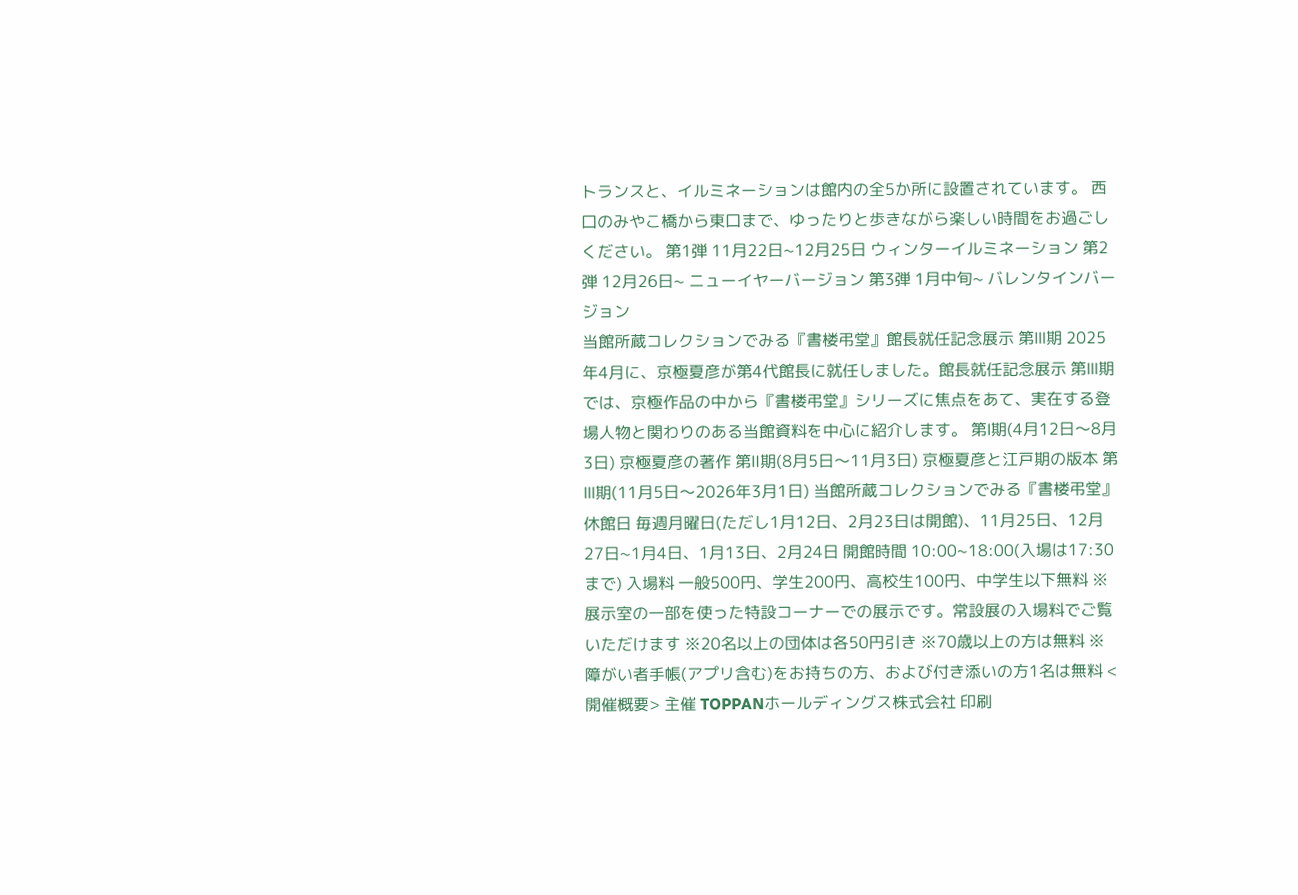トランスと、イルミネーションは館内の全5か所に設置されています。 西口のみやこ橋から東口まで、ゆったりと歩きながら楽しい時間をお過ごしください。 第1弾 11月22日~12月25日 ウィンターイルミネーション 第2弾 12月26日~ ニューイヤーバージョン 第3弾 1月中旬~ バレンタインバージョン
当館所蔵コレクションでみる『書楼弔堂』館長就任記念展示 第Ⅲ期 2025年4月に、京極夏彦が第4代館長に就任しました。館長就任記念展示 第Ⅲ期では、京極作品の中から『書楼弔堂』シリーズに焦点をあて、実在する登場人物と関わりのある当館資料を中心に紹介します。 第Ⅰ期(4月12日〜8月3日) 京極夏彦の著作 第Ⅱ期(8月5日〜11月3日) 京極夏彦と江戸期の版本 第Ⅲ期(11月5日〜2026年3月1日) 当館所蔵コレクションでみる『書楼弔堂』 休館日 毎週月曜日(ただし1月12日、2月23日は開館)、11月25日、12月27日~1月4日、1月13日、2月24日 開館時間 10:00~18:00(入場は17:30まで) 入場料 一般500円、学生200円、高校生100円、中学生以下無料 ※展示室の一部を使った特設コーナーでの展示です。常設展の入場料でご覧いただけます ※20名以上の団体は各50円引き ※70歳以上の方は無料 ※障がい者手帳(アプリ含む)をお持ちの方、および付き添いの方1名は無料 <開催概要> 主催 TOPPANホールディングス株式会社 印刷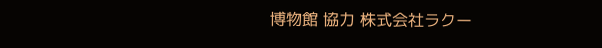博物館 協力 株式会社ラクー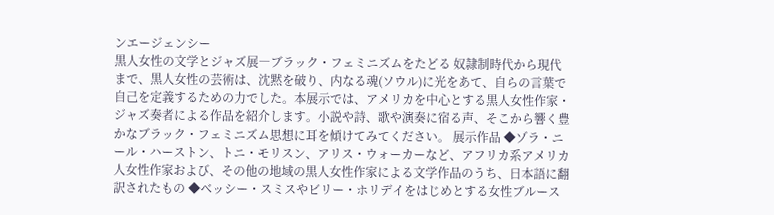ンエージェンシー
黒人女性の文学とジャズ展―ブラック・フェミニズムをたどる 奴隷制時代から現代まで、黒人女性の芸術は、沈黙を破り、内なる魂(ソウル)に光をあて、自らの言葉で自己を定義するための力でした。本展示では、アメリカを中心とする黒人女性作家・ジャズ奏者による作品を紹介します。小説や詩、歌や演奏に宿る声、そこから響く豊かなブラック・フェミニズム思想に耳を傾けてみてください。 展示作品 ◆ゾラ・ニール・ハーストン、トニ・モリスン、アリス・ウォーカーなど、アフリカ系アメリカ人女性作家および、その他の地域の黒人女性作家による文学作品のうち、日本語に翻訳されたもの ◆ベッシー・スミスやビリー・ホリデイをはじめとする女性ブルース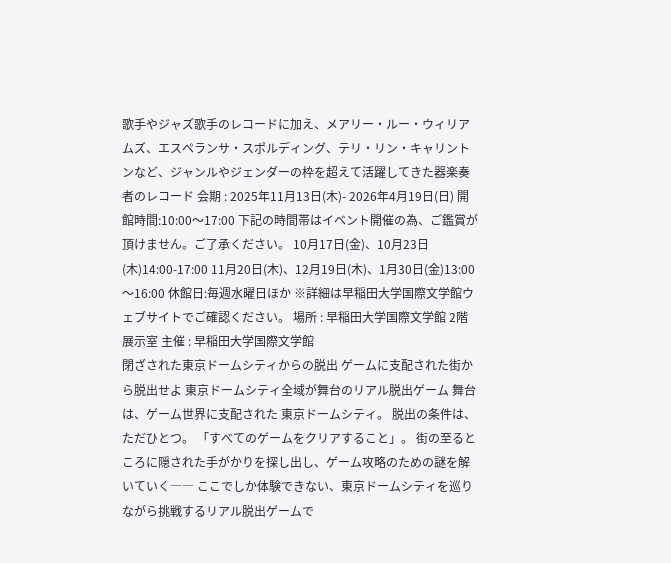歌手やジャズ歌手のレコードに加え、メアリー・ルー・ウィリアムズ、エスペランサ・スポルディング、テリ・リン・キャリントンなど、ジャンルやジェンダーの枠を超えて活躍してきた器楽奏者のレコード 会期 : 2025年11月13日(木)- 2026年4月19日(日) 開館時間:10:00〜17:00 下記の時間帯はイベント開催の為、ご鑑賞が頂けません。ご了承ください。 10月17日(金)、10月23日(木)14:00-17:00 11月20日(木)、12月19日(木)、1月30日(金)13:00〜16:00 休館日:毎週水曜日ほか ※詳細は早稲田大学国際文学館ウェブサイトでご確認ください。 場所 : 早稲田大学国際文学館 2階展示室 主催 : 早稲田大学国際文学館
閉ざされた東京ドームシティからの脱出 ゲームに支配された街から脱出せよ 東京ドームシティ全域が舞台のリアル脱出ゲーム 舞台は、ゲーム世界に支配された 東京ドームシティ。 脱出の条件は、ただひとつ。 「すべてのゲームをクリアすること」。 街の至るところに隠された手がかりを探し出し、ゲーム攻略のための謎を解いていく―― ここでしか体験できない、東京ドームシティを巡りながら挑戦するリアル脱出ゲームで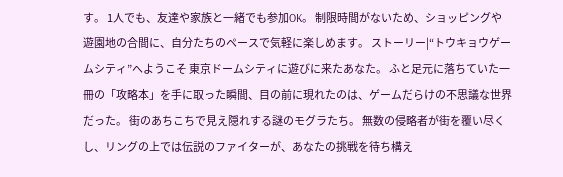す。 1人でも、友達や家族と一緒でも参加OK。 制限時間がないため、ショッピングや遊園地の合間に、自分たちのペースで気軽に楽しめます。 ストーリー|“トウキョウゲームシティ”へようこそ 東京ドームシティに遊びに来たあなた。 ふと足元に落ちていた一冊の「攻略本」を手に取った瞬間、目の前に現れたのは、ゲームだらけの不思議な世界だった。 街のあちこちで見え隠れする謎のモグラたち。 無数の侵略者が街を覆い尽くし、リングの上では伝説のファイターが、あなたの挑戦を待ち構え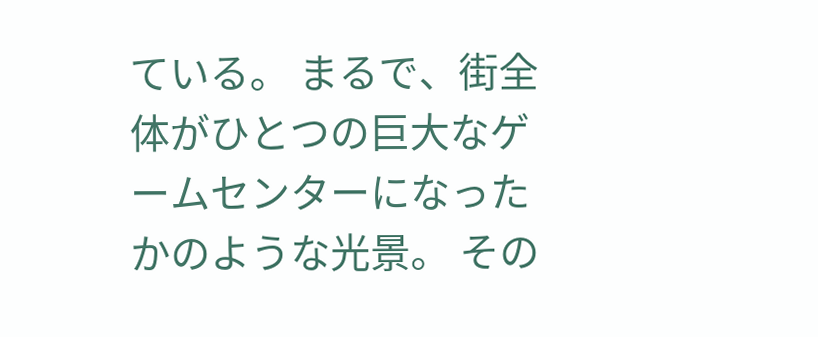ている。 まるで、街全体がひとつの巨大なゲームセンターになったかのような光景。 その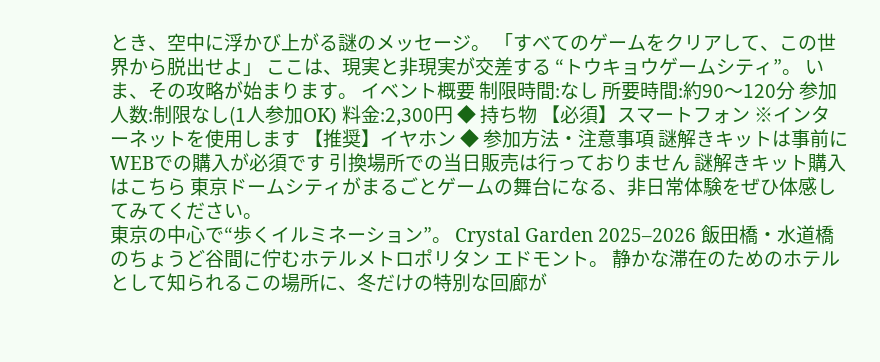とき、空中に浮かび上がる謎のメッセージ。 「すべてのゲームをクリアして、この世界から脱出せよ」 ここは、現実と非現実が交差する “トウキョウゲームシティ”。 いま、その攻略が始まります。 イベント概要 制限時間:なし 所要時間:約90〜120分 参加人数:制限なし(1人参加OK) 料金:2,300円 ◆ 持ち物 【必須】スマートフォン ※インターネットを使用します 【推奨】イヤホン ◆ 参加方法・注意事項 謎解きキットは事前にWEBでの購入が必須です 引換場所での当日販売は行っておりません 謎解きキット購入はこちら 東京ドームシティがまるごとゲームの舞台になる、非日常体験をぜひ体感してみてください。
東京の中心で“歩くイルミネーション”。 Crystal Garden 2025–2026 飯田橋・水道橋のちょうど谷間に佇むホテルメトロポリタン エドモント。 静かな滞在のためのホテルとして知られるこの場所に、冬だけの特別な回廊が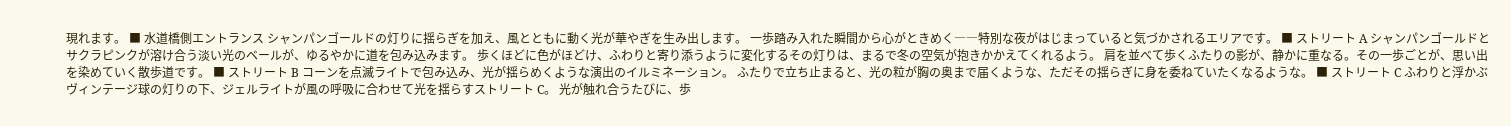現れます。 ■ 水道橋側エントランス シャンパンゴールドの灯りに揺らぎを加え、風とともに動く光が華やぎを生み出します。 一歩踏み入れた瞬間から心がときめく――特別な夜がはじまっていると気づかされるエリアです。 ■ ストリート A シャンパンゴールドとサクラピンクが溶け合う淡い光のベールが、ゆるやかに道を包み込みます。 歩くほどに色がほどけ、ふわりと寄り添うように変化するその灯りは、まるで冬の空気が抱きかかえてくれるよう。 肩を並べて歩くふたりの影が、静かに重なる。その一歩ごとが、思い出を染めていく散歩道です。 ■ ストリート B コーンを点滅ライトで包み込み、光が揺らめくような演出のイルミネーション。 ふたりで立ち止まると、光の粒が胸の奥まで届くような、ただその揺らぎに身を委ねていたくなるような。 ■ ストリート C ふわりと浮かぶヴィンテージ球の灯りの下、ジェルライトが風の呼吸に合わせて光を揺らすストリート C。 光が触れ合うたびに、歩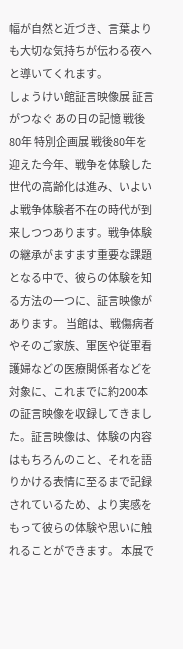幅が自然と近づき、言葉よりも大切な気持ちが伝わる夜へと導いてくれます。
しょうけい館証言映像展 証言がつなぐ あの日の記憶 戦後80年 特別企画展 戦後80年を迎えた今年、戦争を体験した世代の高齢化は進み、いよいよ戦争体験者不在の時代が到来しつつあります。戦争体験の継承がますます重要な課題となる中で、彼らの体験を知る方法の一つに、証言映像があります。 当館は、戦傷病者やそのご家族、軍医や従軍看護婦などの医療関係者などを対象に、これまでに約200本の証言映像を収録してきました。証言映像は、体験の内容はもちろんのこと、それを語りかける表情に至るまで記録されているため、より実感をもって彼らの体験や思いに触れることができます。 本展で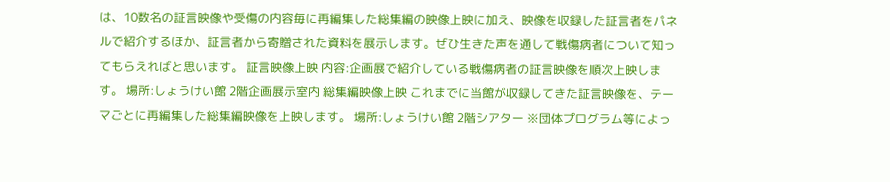は、10数名の証言映像や受傷の内容毎に再編集した総集編の映像上映に加え、映像を収録した証言者をパネルで紹介するほか、証言者から寄贈された資料を展示します。ぜひ生きた声を通して戦傷病者について知ってもらえればと思います。 証言映像上映 内容:企画展で紹介している戦傷病者の証言映像を順次上映します。 場所:しょうけい館 2階企画展示室内 総集編映像上映 これまでに当館が収録してきた証言映像を、テーマごとに再編集した総集編映像を上映します。 場所:しょうけい館 2階シアター ※団体プログラム等によっ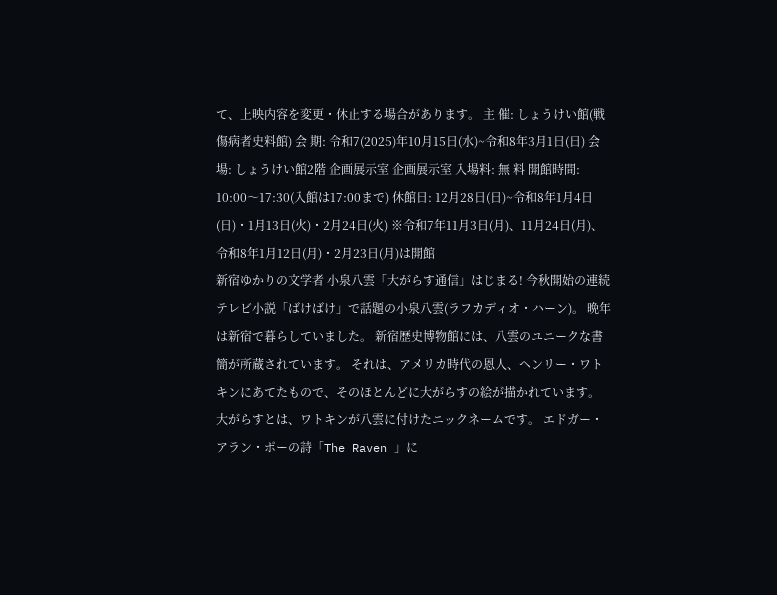て、上映内容を変更・休止する場合があります。 主 催: しょうけい館(戦傷病者史料館) 会 期: 令和7(2025)年10月15日(水)~令和8年3月1日(日) 会 場: しょうけい館2階 企画展示室 企画展示室 入場料: 無 料 開館時間: 10:00〜17:30(入館は17:00まで) 休館日: 12月28日(日)~令和8年1月4日(日)・1月13日(火)・2月24日(火) ※令和7年11月3日(月)、11月24日(月)、令和8年1月12日(月)・2月23日(月)は開館
新宿ゆかりの文学者 小泉八雲「大がらす通信」はじまる! 今秋開始の連続テレビ小説「ばけばけ」で話題の小泉八雲(ラフカディオ・ハーン)。 晩年は新宿で暮らしていました。 新宿歴史博物館には、八雲のユニークな書簡が所蔵されています。 それは、アメリカ時代の恩人、ヘンリー・ワトキンにあてたもので、そのほとんどに大がらすの絵が描かれています。 大がらすとは、ワトキンが八雲に付けたニックネームです。 エドガー・アラン・ポーの詩「The Raven 」に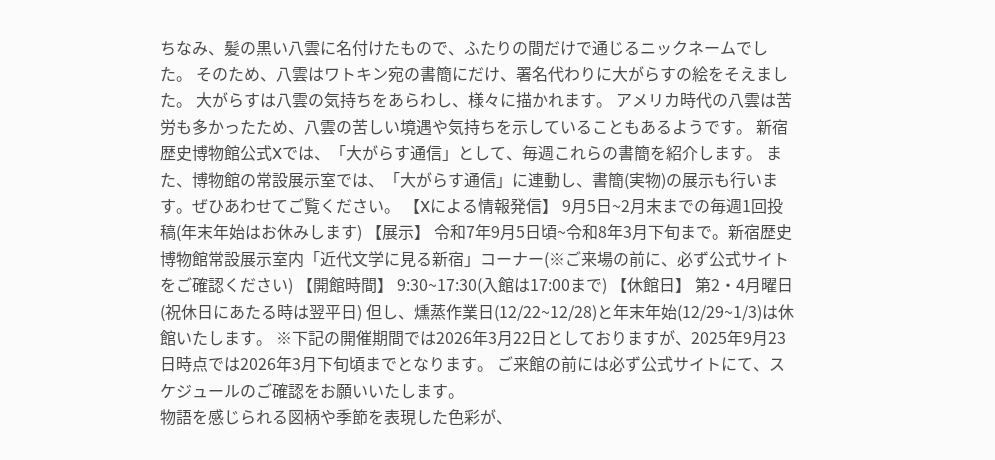ちなみ、髪の黒い八雲に名付けたもので、ふたりの間だけで通じるニックネームでした。 そのため、八雲はワトキン宛の書簡にだけ、署名代わりに大がらすの絵をそえました。 大がらすは八雲の気持ちをあらわし、様々に描かれます。 アメリカ時代の八雲は苦労も多かったため、八雲の苦しい境遇や気持ちを示していることもあるようです。 新宿歴史博物館公式Xでは、「大がらす通信」として、毎週これらの書簡を紹介します。 また、博物館の常設展示室では、「大がらす通信」に連動し、書簡(実物)の展示も行います。ぜひあわせてご覧ください。 【Xによる情報発信】 9月5日~2月末までの毎週1回投稿(年末年始はお休みします) 【展示】 令和7年9月5日頃~令和8年3月下旬まで。新宿歴史博物館常設展示室内「近代文学に見る新宿」コーナー(※ご来場の前に、必ず公式サイトをご確認ください) 【開館時間】 9:30~17:30(入館は17:00まで) 【休館日】 第2・4月曜日(祝休日にあたる時は翌平日) 但し、燻蒸作業日(12/22~12/28)と年末年始(12/29~1/3)は休館いたします。 ※下記の開催期間では2026年3月22日としておりますが、2025年9月23日時点では2026年3月下旬頃までとなります。 ご来館の前には必ず公式サイトにて、スケジュールのご確認をお願いいたします。
物語を感じられる図柄や季節を表現した色彩が、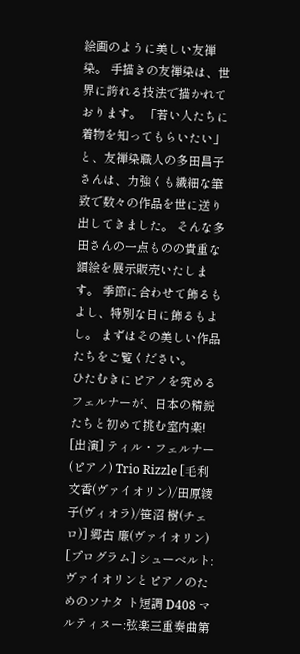絵画のように美しい友禅染。 手描きの友禅染は、世界に誇れる技法で描かれております。 「若い人たちに着物を知ってもらいたい」と、友禅染職人の多田昌子さんは、力強くも繊細な筆致で数々の作品を世に送り出してきました。 そんな多田さんの一点ものの貴重な額絵を展示販売いたします。 季節に合わせて飾るもよし、特別な日に飾るもよし。 まずはその美しい作品たちをご覧ください。
ひたむきにピアノを究めるフェルナーが、日本の精鋭たちと初めて挑む室内楽! [出演] ティル・フェルナー(ピアノ) Trio Rizzle [毛利文香(ヴァイオリン)/田原綾子(ヴィオラ)/笹沼 樹(チェロ)] 郷古 廉(ヴァイオリン) [プログラム] シューベルト:ヴァイオリンとピアノのためのソナタ ト短調 D408 マルティヌー:弦楽三重奏曲第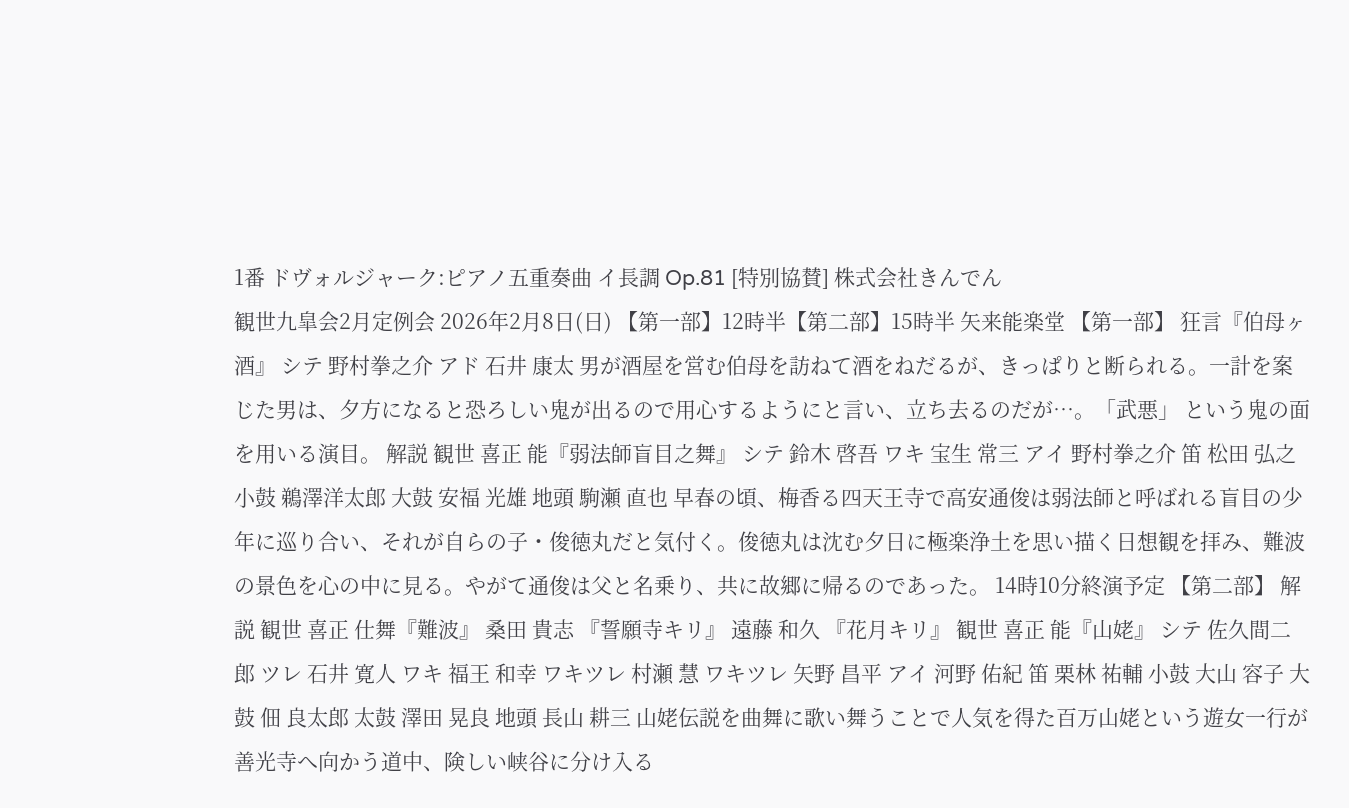1番 ドヴォルジャーク:ピアノ五重奏曲 イ長調 Op.81 [特別協賛] 株式会社きんでん
観世九皐会2月定例会 2026年2月8日(日) 【第一部】12時半【第二部】15時半 矢来能楽堂 【第一部】 狂言『伯母ヶ酒』 シテ 野村拳之介 アド 石井 康太 男が酒屋を営む伯母を訪ねて酒をねだるが、きっぱりと断られる。一計を案じた男は、夕方になると恐ろしい鬼が出るので用心するようにと言い、立ち去るのだが…。「武悪」 という鬼の面を用いる演目。 解説 観世 喜正 能『弱法師盲目之舞』 シテ 鈴木 啓吾 ワキ 宝生 常三 アイ 野村拳之介 笛 松田 弘之 小鼓 鵜澤洋太郎 大鼓 安福 光雄 地頭 駒瀬 直也 早春の頃、梅香る四天王寺で高安通俊は弱法師と呼ばれる盲目の少年に巡り合い、それが自らの子・俊徳丸だと気付く。俊徳丸は沈む夕日に極楽浄土を思い描く日想観を拝み、難波の景色を心の中に見る。やがて通俊は父と名乗り、共に故郷に帰るのであった。 14時10分終演予定 【第二部】 解説 観世 喜正 仕舞『難波』 桑田 貴志 『誓願寺キリ』 遠藤 和久 『花月キリ』 観世 喜正 能『山姥』 シテ 佐久間二郎 ツレ 石井 寛人 ワキ 福王 和幸 ワキツレ 村瀬 慧 ワキツレ 矢野 昌平 アイ 河野 佑紀 笛 栗林 祐輔 小鼓 大山 容子 大鼓 佃 良太郎 太鼓 澤田 晃良 地頭 長山 耕三 山姥伝説を曲舞に歌い舞うことで人気を得た百万山姥という遊女一行が善光寺へ向かう道中、険しい峡谷に分け入る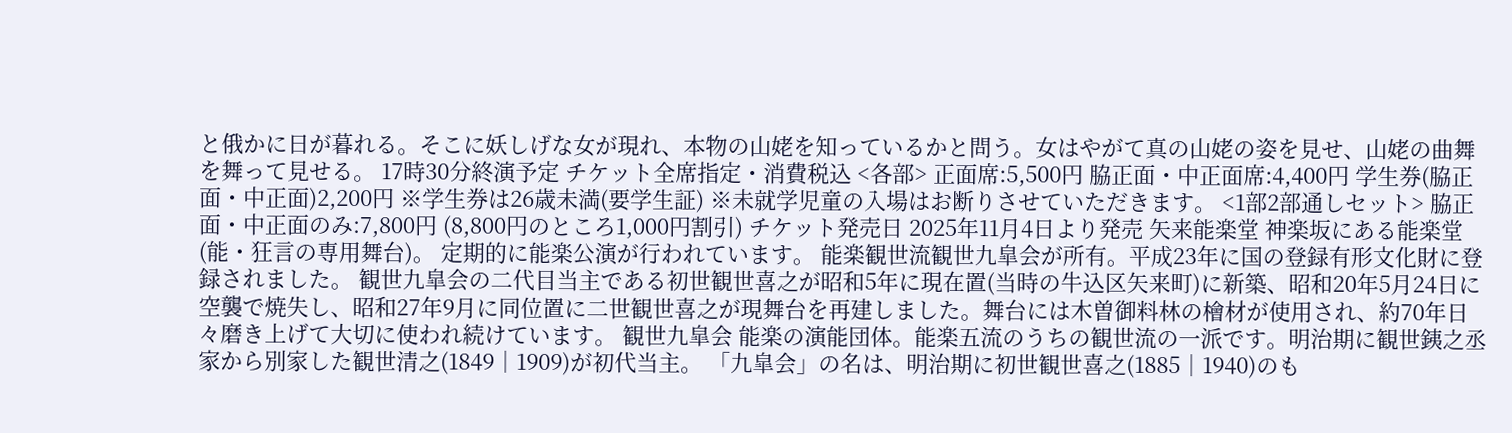と俄かに日が暮れる。そこに妖しげな女が現れ、本物の山姥を知っているかと問う。女はやがて真の山姥の姿を見せ、山姥の曲舞を舞って見せる。 17時30分終演予定 チケット全席指定・消費税込 <各部> 正面席:5,500円 脇正面・中正面席:4,400円 学生券(脇正面・中正面)2,200円 ※学生券は26歳未満(要学生証) ※未就学児童の入場はお断りさせていただきます。 <1部2部通しセット> 脇正面・中正面のみ:7,800円 (8,800円のところ1,000円割引) チケット発売日 2025年11月4日より発売 矢来能楽堂 神楽坂にある能楽堂(能・狂言の専用舞台)。 定期的に能楽公演が行われています。 能楽観世流観世九皐会が所有。平成23年に国の登録有形文化財に登録されました。 観世九皐会の二代目当主である初世観世喜之が昭和5年に現在置(当時の牛込区矢来町)に新築、昭和20年5月24日に空襲で焼失し、昭和27年9月に同位置に二世観世喜之が現舞台を再建しました。舞台には木曽御料林の檜材が使用され、約70年日々磨き上げて大切に使われ続けています。 観世九皐会 能楽の演能団体。能楽五流のうちの観世流の一派です。明治期に観世銕之丞家から別家した観世清之(1849│1909)が初代当主。 「九皐会」の名は、明治期に初世観世喜之(1885│1940)のも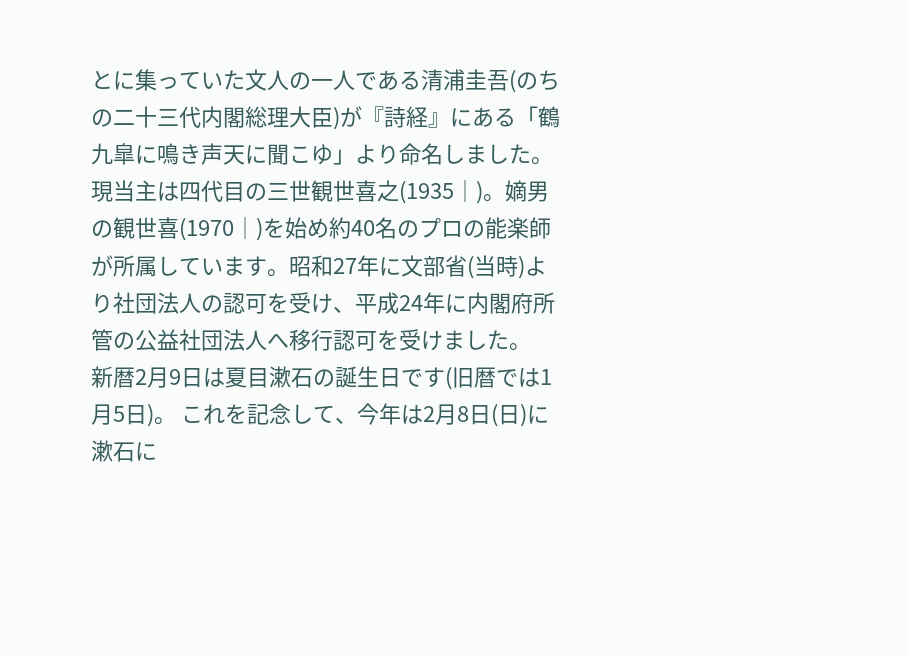とに集っていた文人の一人である清浦圭吾(のちの二十三代内閣総理大臣)が『詩経』にある「鶴九皐に鳴き声天に聞こゆ」より命名しました。現当主は四代目の三世観世喜之(1935│)。嫡男の観世喜(1970│)を始め約40名のプロの能楽師が所属しています。昭和27年に文部省(当時)より社団法人の認可を受け、平成24年に内閣府所管の公益社団法人へ移行認可を受けました。
新暦2月9日は夏目漱石の誕生日です(旧暦では1月5日)。 これを記念して、今年は2月8日(日)に漱石に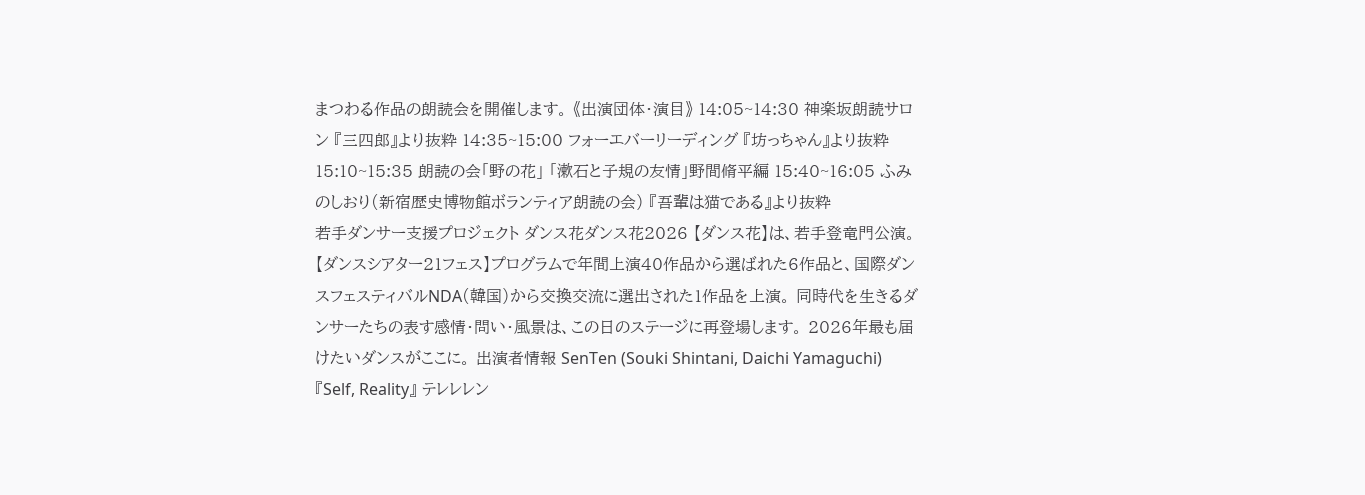まつわる作品の朗読会を開催します。 《出演団体・演目》 14:05~14:30 神楽坂朗読サロン 『三四郎』より抜粋 14:35~15:00 フォーエバーリーディング 『坊っちゃん』より抜粋 15:10~15:35 朗読の会「野の花」 「漱石と子規の友情」野間脩平編 15:40~16:05 ふみのしおり(新宿歴史博物館ボランティア朗読の会) 『吾輩は猫である』より抜粋
若手ダンサー支援プロジェクト ダンス花ダンス花2026 【ダンス花】は、若手登竜門公演。【ダンスシアター21フェス】プログラムで年間上演40作品から選ばれた6作品と、国際ダンスフェスティバルNDA(韓国)から交換交流に選出された1作品を上演。 同時代を生きるダンサーたちの表す感情・問い・風景は、この日のステージに再登場します。 2026年最も届けたいダンスがここに。 出演者情報 SenTen (Souki Shintani, Daichi Yamaguchi)『Self, Reality』 テレレレン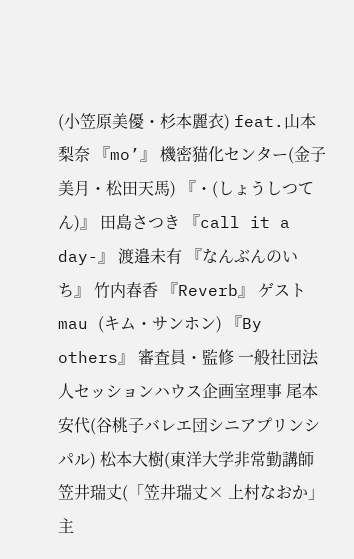(小笠原美優・杉本麗衣) feat.山本梨奈 『mo’』 機密猫化センター(金子美月・松田天馬) 『・(しょうしつてん)』 田島さつき 『call it a day-』 渡邉未有 『なんぶんのいち』 竹内春香 『Reverb』 ゲスト mau (キム・サンホン) 『By others』 審査員・監修 一般社団法人セッションハウス企画室理事 尾本安代(谷桃子バレエ団シニアプリンシパル) 松本大樹(東洋大学非常勤講師 笠井瑞丈(「笠井瑞丈× 上村なおか」 主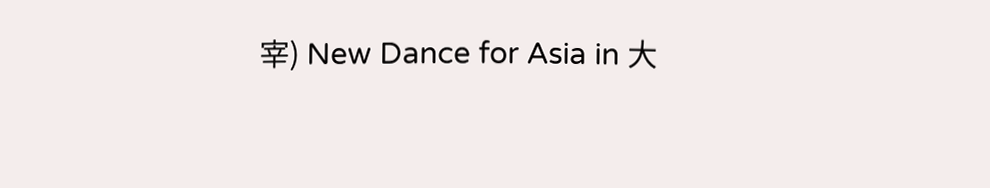宰) New Dance for Asia in 大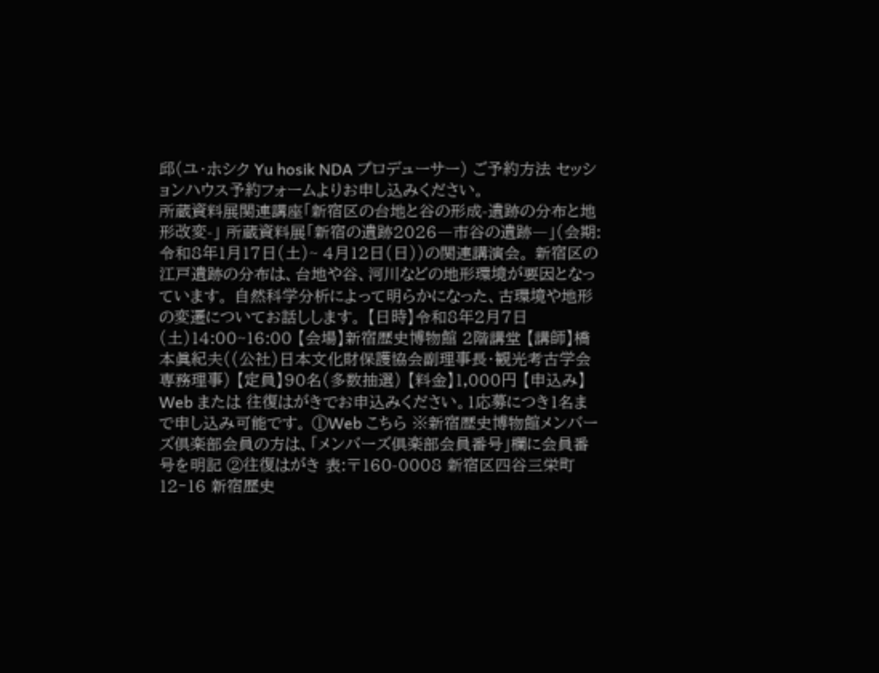邱(ユ・ホシク Yu hosik NDA プロデューサー) ご予約方法 セッションハウス予約フォームよりお申し込みください。
所蔵資料展関連講座「新宿区の台地と谷の形成-遺跡の分布と地形改変-」 所蔵資料展「新宿の遺跡2026―市谷の遺跡―」(会期:令和8年1月17日(土)~ 4月12日(日))の関連講演会。 新宿区の江戸遺跡の分布は、台地や谷、河川などの地形環境が要因となっています。 自然科学分析によって明らかになった、古環境や地形の変遷についてお話しします。 【日時】令和8年2月7日(土)14:00~16:00 【会場】新宿歴史博物館 2階講堂 【講師】橋本眞紀夫((公社)日本文化財保護協会副理事長・観光考古学会専務理事) 【定員】90名(多数抽選) 【料金】1,000円 【申込み】Web または 往復はがきでお申込みください。1応募につき1名まで申し込み可能です。 ①Web こちら ※新宿歴史博物館メンバーズ倶楽部会員の方は、「メンバーズ俱楽部会員番号」欄に会員番号を明記 ②往復はがき 表:〒160-0008 新宿区四谷三栄町12‐16 新宿歴史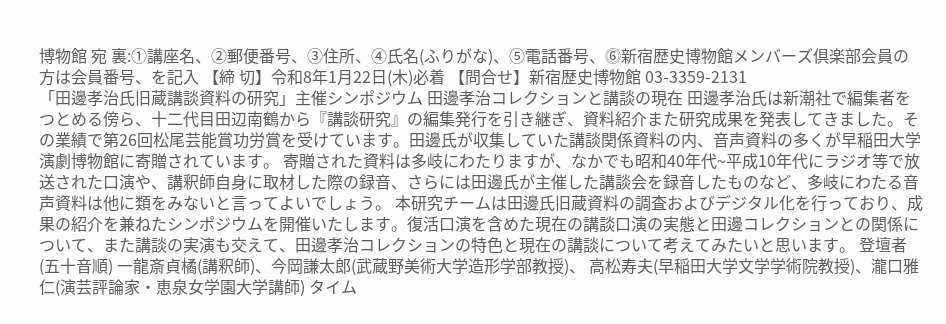博物館 宛 裏:①講座名、②郵便番号、③住所、④氏名(ふりがな)、⑤電話番号、⓺新宿歴史博物館メンバーズ倶楽部会員の方は会員番号、を記入 【締 切】令和8年1月22日(木)必着 【問合せ】新宿歴史博物館 03-3359-2131
「田邊孝治氏旧蔵講談資料の研究」主催シンポジウム 田邊孝治コレクションと講談の現在 田邊孝治氏は新潮社で編集者をつとめる傍ら、十二代目田辺南鶴から『講談研究』の編集発行を引き継ぎ、資料紹介また研究成果を発表してきました。その業績で第26回松尾芸能賞功労賞を受けています。田邊氏が収集していた講談関係資料の内、音声資料の多くが早稲田大学演劇博物館に寄贈されています。 寄贈された資料は多岐にわたりますが、なかでも昭和40年代~平成10年代にラジオ等で放送された口演や、講釈師自身に取材した際の録音、さらには田邊氏が主催した講談会を録音したものなど、多岐にわたる音声資料は他に類をみないと言ってよいでしょう。 本研究チームは田邊氏旧蔵資料の調査およびデジタル化を行っており、成果の紹介を兼ねたシンポジウムを開催いたします。復活口演を含めた現在の講談口演の実態と田邊コレクションとの関係について、また講談の実演も交えて、田邊孝治コレクションの特色と現在の講談について考えてみたいと思います。 登壇者(五十音順) 一龍斎貞橘(講釈師)、今岡謙太郎(武蔵野美術大学造形学部教授)、 高松寿夫(早稲田大学文学学術院教授)、瀧口雅仁(演芸評論家・恵泉女学園大学講師) タイム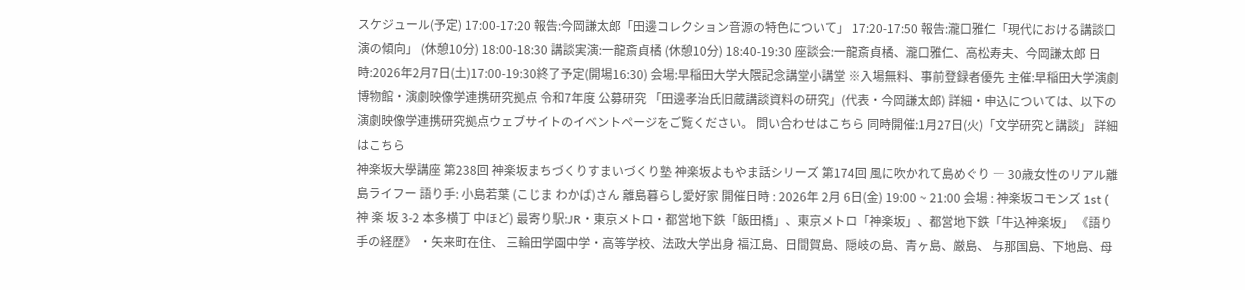スケジュール(予定) 17:00-17:20 報告:今岡謙太郎「田邊コレクション音源の特色について」 17:20-17:50 報告:瀧口雅仁「現代における講談口演の傾向」 (休憩10分) 18:00-18:30 講談実演:一龍斎貞橘 (休憩10分) 18:40-19:30 座談会:一龍斎貞橘、瀧口雅仁、高松寿夫、今岡謙太郎 日時:2026年2月7日(土)17:00-19:30終了予定(開場16:30) 会場:早稲田大学大隈記念講堂小講堂 ※入場無料、事前登録者優先 主催:早稲田大学演劇博物館・演劇映像学連携研究拠点 令和7年度 公募研究 「田邊孝治氏旧蔵講談資料の研究」(代表・今岡謙太郎) 詳細・申込については、以下の演劇映像学連携研究拠点ウェブサイトのイベントページをご覧ください。 問い合わせはこちら 同時開催:1月27日(火)「文学研究と講談」 詳細はこちら
神楽坂大學講座 第238回 神楽坂まちづくりすまいづくり塾 神楽坂よもやま話シリーズ 第174回 風に吹かれて島めぐり ― 30歳女性のリアル離島ライフー 語り手: 小島若葉 (こじま わかば)さん 離島暮らし愛好家 開催日時 : 2026年 2月 6日(金) 19:00 ~ 21:00 会場 : 神楽坂コモンズ 1st ( 神 楽 坂 3-2 本多横丁 中ほど) 最寄り駅:JR・東京メトロ・都営地下鉄「飯田橋」、東京メトロ「神楽坂」、都営地下鉄「牛込神楽坂」 《語り手の経歴》 ・矢来町在住、 三輪田学園中学・高等学校、法政大学出身 福江島、日間賀島、隠岐の島、青ヶ島、厳島、 与那国島、下地島、母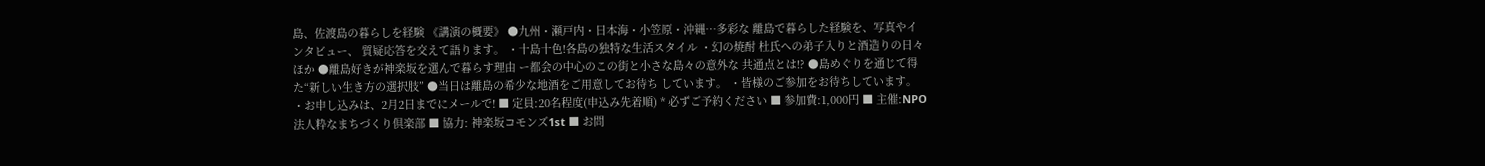島、佐渡島の暮らしを経験 《講演の概要》 ●九州・瀬戸内・日本海・小笠原・沖縄…多彩な 離島で暮らした経験を、写真やインタビュー、 質疑応答を交えて語ります。 ・十島十色!各島の独特な生活スタイル ・幻の焼酎 杜氏への弟子入りと酒造りの日々ほか ●離島好きが神楽坂を選んで暮らす理由 ー都会の中心のこの街と小さな島々の意外な 共通点とは!? ●島めぐりを通じて得た“新しい生き方の選択肢” ●当日は離島の希少な地酒をご用意してお待ち しています。 ・皆様のご参加をお待ちしています。 ・お申し込みは、2月2日までにメールで! ■ 定員:20名程度(申込み先着順) * 必ずご予約ください ■ 参加費:1,000円 ■ 主催:NPO法人粋なまちづくり倶楽部 ■ 協力: 神楽坂コモンズ1st ■ お問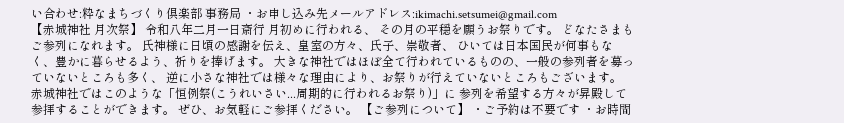い合わせ:粋なまちづくり倶楽部 事務局 ・お申し込み先メールアドレス:ikimachi.setsumei@gmail.com
【赤城神社 月次祭】 令和八年二月一日斎行 月初めに行われる、 その月の平穏を願うお祭りです。 どなたさまもご参列になれます。 氏神様に日頃の感謝を伝え、皇室の方々、氏子、崇敬者、 ひいては日本国民が何事もなく、豊かに暮らせるよう、祈りを捧げます。 大きな神社ではほぼ全て行われているものの、一般の参列者を募っていないところも多く、 逆に小さな神社では様々な理由により、お祭りが行えていないところもございます。 赤城神社ではこのような「恒例祭(こうれいさい...周期的に行われるお祭り)」に 参列を希望する方々が昇殿して参拝することができます。 ぜひ、お気軽にご参拝ください。 【ご参列について】 ・ご予約は不要です ・お時間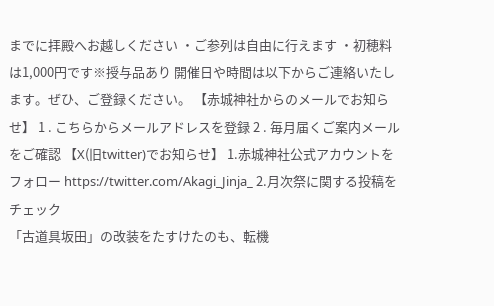までに拝殿へお越しください ・ご参列は自由に行えます ・初穂料は1,000円です※授与品あり 開催日や時間は以下からご連絡いたします。ぜひ、ご登録ください。 【赤城神社からのメールでお知らせ】 1 . こちらからメールアドレスを登録 2 . 毎月届くご案内メールをご確認 【X(旧twitter)でお知らせ】 1.赤城神社公式アカウントをフォロー https://twitter.com/Akagi_Jinja_ 2.月次祭に関する投稿をチェック
「古道具坂田」の改装をたすけたのも、転機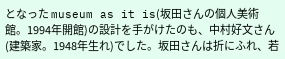となった museum as it is(坂田さんの個人美術館。1994年開館)の設計を手がけたのも、中村好文さん(建築家。1948年生れ)でした。坂田さんは折にふれ、若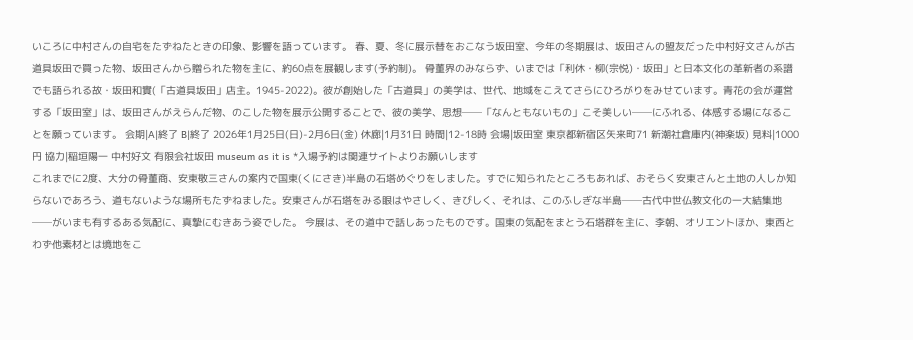いころに中村さんの自宅をたずねたときの印象、影響を語っています。 春、夏、冬に展示替をおこなう坂田室、今年の冬期展は、坂田さんの盟友だった中村好文さんが古道具坂田で買った物、坂田さんから贈られた物を主に、約60点を展観します(予約制)。 骨董界のみならず、いまでは「利休・柳(宗悦)・坂田」と日本文化の革新者の系譜でも語られる故・坂田和實(「古道具坂田」店主。1945-2022)。彼が創始した「古道具」の美学は、世代、地域をこえてさらにひろがりをみせています。青花の会が運営する「坂田室」は、坂田さんがえらんだ物、のこした物を展示公開することで、彼の美学、思想──「なんともないもの」こそ美しい──にふれる、体感する場になることを願っています。 会期|A|終了 B|終了 2026年1月25日(日)-2月6日(金) 休廊|1月31日 時間|12-18時 会場|坂田室 東京都新宿区矢来町71 新潮社倉庫内(神楽坂) 見料|1000円 協力|稲垣陽一 中村好文 有限会社坂田 museum as it is *入場予約は関連サイトよりお願いします
これまでに2度、大分の骨董商、安東敬三さんの案内で国東(くにさき)半島の石塔めぐりをしました。すでに知られたところもあれば、おそらく安東さんと土地の人しか知らないであろう、道もないような場所もたずねました。安東さんが石塔をみる眼はやさしく、きびしく、それは、このふしぎな半島──古代中世仏教文化の一大結集地──がいまも有するある気配に、真摯にむきあう姿でした。 今展は、その道中で話しあったものです。国東の気配をまとう石塔群を主に、李朝、オリエントほか、東西とわず他素材とは境地をこ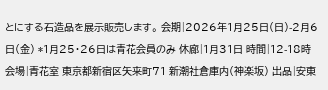とにする石造品を展示販売します。 会期|2026年1月25日(日)-2月6日(金) *1月25・26日は⻘花会員のみ 休廊|1月31日 時間|12-18時 会場|青花室 東京都新宿区矢来町71 新潮社倉庫内(神楽坂) 出品|安東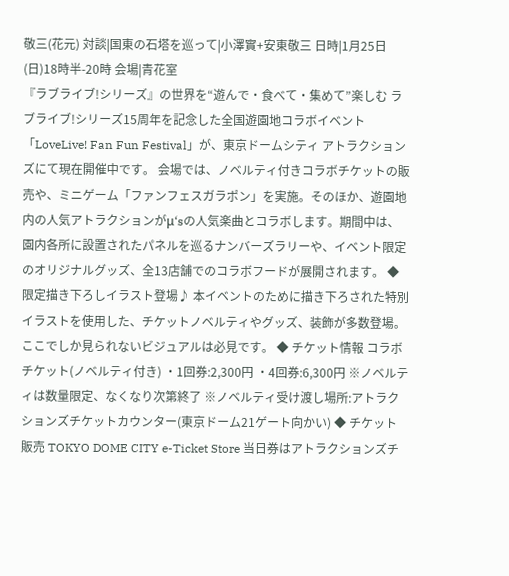敬三(花元) 対談|国東の石塔を巡って|小澤實+安東敬三 日時|1月25日(日)18時半-20時 会場|青花室
『ラブライブ!シリーズ』の世界を“遊んで・食べて・集めて”楽しむ ラブライブ!シリーズ15周年を記念した全国遊園地コラボイベント「LoveLive! Fan Fun Festival」が、東京ドームシティ アトラクションズにて現在開催中です。 会場では、ノベルティ付きコラボチケットの販売や、ミニゲーム「ファンフェスガラポン」を実施。そのほか、遊園地内の人気アトラクションがμ‘sの人気楽曲とコラボします。期間中は、園内各所に設置されたパネルを巡るナンバーズラリーや、イベント限定のオリジナルグッズ、全13店舗でのコラボフードが展開されます。 ◆ 限定描き下ろしイラスト登場♪ 本イベントのために描き下ろされた特別イラストを使用した、チケットノベルティやグッズ、装飾が多数登場。ここでしか見られないビジュアルは必見です。 ◆ チケット情報 コラボチケット(ノベルティ付き) ・1回券:2,300円 ・4回券:6,300円 ※ノベルティは数量限定、なくなり次第終了 ※ノベルティ受け渡し場所:アトラクションズチケットカウンター(東京ドーム21ゲート向かい) ◆ チケット販売 TOKYO DOME CITY e-Ticket Store 当日券はアトラクションズチ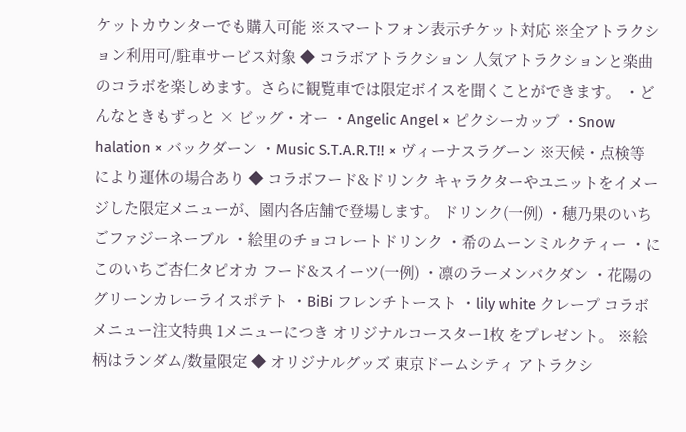ケットカウンターでも購入可能 ※スマートフォン表示チケット対応 ※全アトラクション利用可/駐車サービス対象 ◆ コラボアトラクション 人気アトラクションと楽曲のコラボを楽しめます。さらに観覧車では限定ボイスを聞くことができます。 ・どんなときもずっと × ビッグ・オー ・Angelic Angel × ピクシーカップ ・Snow halation × バックダーン ・Music S.T.A.R.T!! × ヴィーナスラグーン ※天候・点検等により運休の場合あり ◆ コラボフード&ドリンク キャラクターやユニットをイメージした限定メニューが、園内各店舗で登場します。 ドリンク(一例) ・穂乃果のいちごファジーネーブル ・絵里のチョコレートドリンク ・希のムーンミルクティー ・にこのいちご杏仁タピオカ フード&スイーツ(一例) ・凛のラーメンバクダン ・花陽のグリーンカレーライスポテト ・BiBi フレンチトースト ・lily white クレープ コラボメニュー注文特典 1メニューにつき オリジナルコースター1枚 をプレゼント。 ※絵柄はランダム/数量限定 ◆ オリジナルグッズ 東京ドームシティ アトラクシ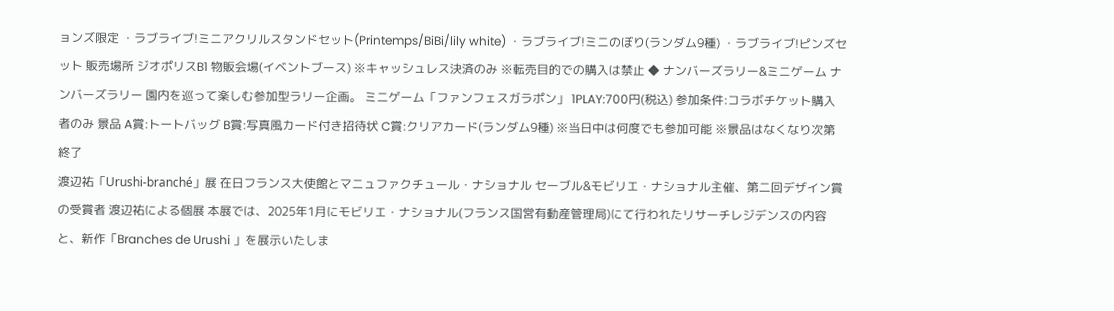ョンズ限定 ・ラブライブ!ミニアクリルスタンドセット(Printemps/BiBi/lily white) ・ラブライブ!ミニのぼり(ランダム9種) ・ラブライブ!ピンズセット 販売場所 ジオポリスB1 物販会場(イベントブース) ※キャッシュレス決済のみ ※転売目的での購入は禁止 ◆ ナンバーズラリー&ミニゲーム ナンバーズラリー 園内を巡って楽しむ参加型ラリー企画。 ミニゲーム「ファンフェスガラポン」 1PLAY:700円(税込) 参加条件:コラボチケット購入者のみ 景品 A賞:トートバッグ B賞:写真風カード付き招待状 C賞:クリアカード(ランダム9種) ※当日中は何度でも参加可能 ※景品はなくなり次第終了
渡辺祐「Urushi-branché」展 在日フランス大使館とマニュファクチュール・ナショナル セーブル&モビリエ・ナショナル主催、第二回デザイン賞の受賞者 渡辺祐による個展 本展では、2025年1月にモビリエ・ナショナル(フランス国営有動産管理局)にて行われたリサーチレジデンスの内容と、新作「Branches de Urushi 」を展示いたしま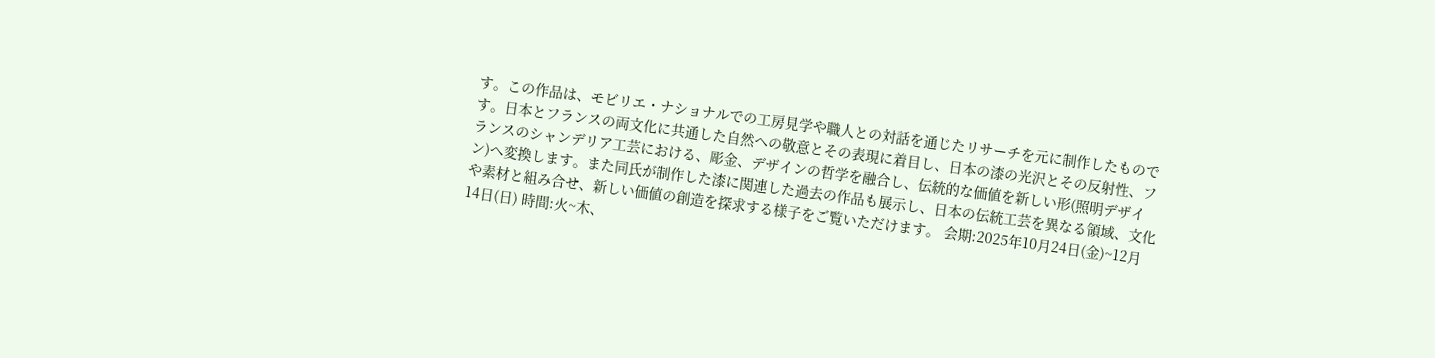す。この作品は、モビリエ・ナショナルでの工房見学や職人との対話を通じたリサーチを元に制作したものです。日本とフランスの両文化に共通した自然への敬意とその表現に着目し、日本の漆の光沢とその反射性、フランスのシャンデリア工芸における、彫金、デザインの哲学を融合し、伝統的な価値を新しい形(照明デザイン)へ変換します。また同氏が制作した漆に関連した過去の作品も展示し、日本の伝統工芸を異なる領域、文化や素材と組み合せ、新しい価値の創造を探求する様子をご覧いただけます。 会期:2025年10月24日(金)~12月14日(日) 時間:火~木、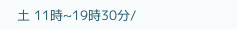土 11時~19時30分/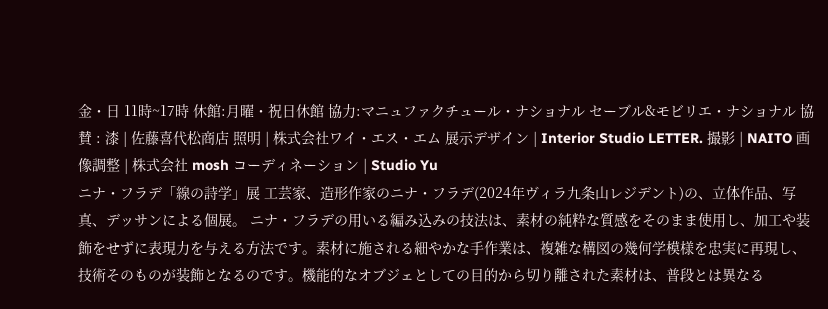金・日 11時~17時 休館:月曜・祝日休館 協力:マニュファクチュール・ナショナル セーブル&モビリエ・ナショナル 協賛 : 漆 | 佐藤喜代松商店 照明 | 株式会社ワイ・エス・エム 展示デザイン | Interior Studio LETTER. 撮影 | NAITO 画像調整 | 株式会社 mosh コーディネーション | Studio Yu
ニナ・フラデ「線の詩学」展 工芸家、造形作家のニナ・フラデ(2024年ヴィラ九条山レジデント)の、立体作品、写真、デッサンによる個展。 ニナ・フラデの用いる編み込みの技法は、素材の純粋な質感をそのまま使用し、加工や装飾をせずに表現力を与える方法です。素材に施される細やかな手作業は、複雑な構図の幾何学模様を忠実に再現し、技術そのものが装飾となるのです。機能的なオブジェとしての目的から切り離された素材は、普段とは異なる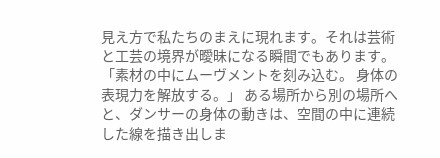見え方で私たちのまえに現れます。それは芸術と工芸の境界が曖昧になる瞬間でもあります。 「素材の中にムーヴメントを刻み込む。 身体の表現力を解放する。」 ある場所から別の場所へと、ダンサーの身体の動きは、空間の中に連続した線を描き出しま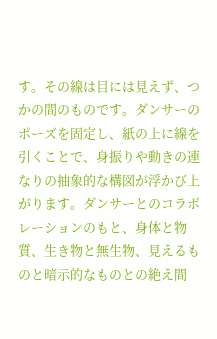す。その線は目には見えず、つかの間のものです。ダンサーのポーズを固定し、紙の上に線を引くことで、身振りや動きの連なりの抽象的な構図が浮かび上がります。ダンサーとのコラボレーションのもと、身体と物質、生き物と無生物、見えるものと暗示的なものとの絶え間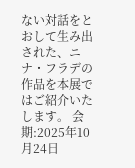ない対話をとおして生み出された、ニナ・フラデの作品を本展ではご紹介いたします。 会期:2025年10月24日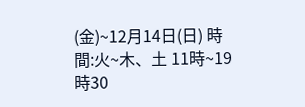(金)~12月14日(日) 時間:火~木、土 11時~19時30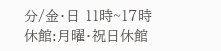分/金・日 11時~17時 休館:月曜・祝日休館